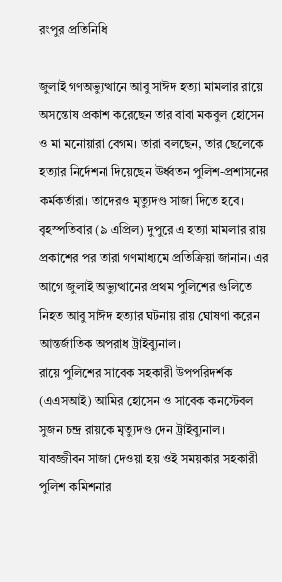রংপুর প্রতিনিধি

জুলাই গণঅভ্যুত্থানে আবু সাঈদ হত্যা মামলার রায়ে অসন্তোষ প্রকাশ করেছেন তার বাবা মকবুল হোসেন ও মা মনোয়ারা বেগম। তারা বলছেন, তার ছেলেকে হত্যার নির্দেশনা দিয়েছেন ঊর্ধ্বতন পুলিশ-প্রশাসনের কর্মকর্তারা। তাদেরও মৃত্যুদণ্ড সাজা দিতে হবে।
বৃহস্পতিবার (৯ এপ্রিল) দুপুরে এ হত্যা মামলার রায় প্রকাশের পর তারা গণমাধ্যমে প্রতিক্রিয়া জানান। এর আগে জুলাই অভ্যুত্থানের প্রথম পুলিশের গুলিতে নিহত আবু সাঈদ হত্যার ঘটনায় রায় ঘোষণা করেন আন্তর্জাতিক অপরাধ ট্রাইব্যুনাল।
রায়ে পুলিশের সাবেক সহকারী উপপরিদর্শক (এএসআই) আমির হোসেন ও সাবেক কনস্টেবল সুজন চন্দ্র রায়কে মৃত্যুদণ্ড দেন ট্রাইব্যুনাল। যাবজ্জীবন সাজা দেওয়া হয় ওই সময়কার সহকারী পুলিশ কমিশনার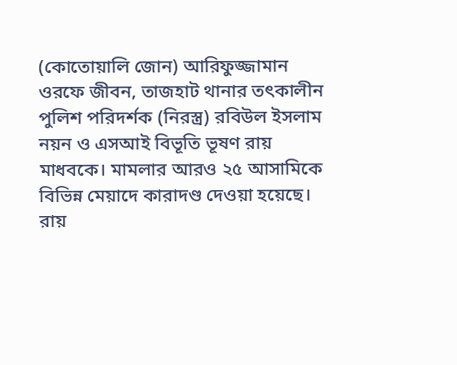(কোতোয়ালি জোন) আরিফুজ্জামান ওরফে জীবন, তাজহাট থানার তৎকালীন পুলিশ পরিদর্শক (নিরস্ত্র) রবিউল ইসলাম নয়ন ও এসআই বিভূতি ভূষণ রায় মাধবকে। মামলার আরও ২৫ আসামিকে বিভিন্ন মেয়াদে কারাদণ্ড দেওয়া হয়েছে।
রায়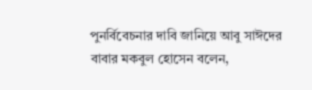পুনর্বিবেচনার দাবি জানিয়ে আবু সাঈদের বাবার মকবুল হোসেন বলেন,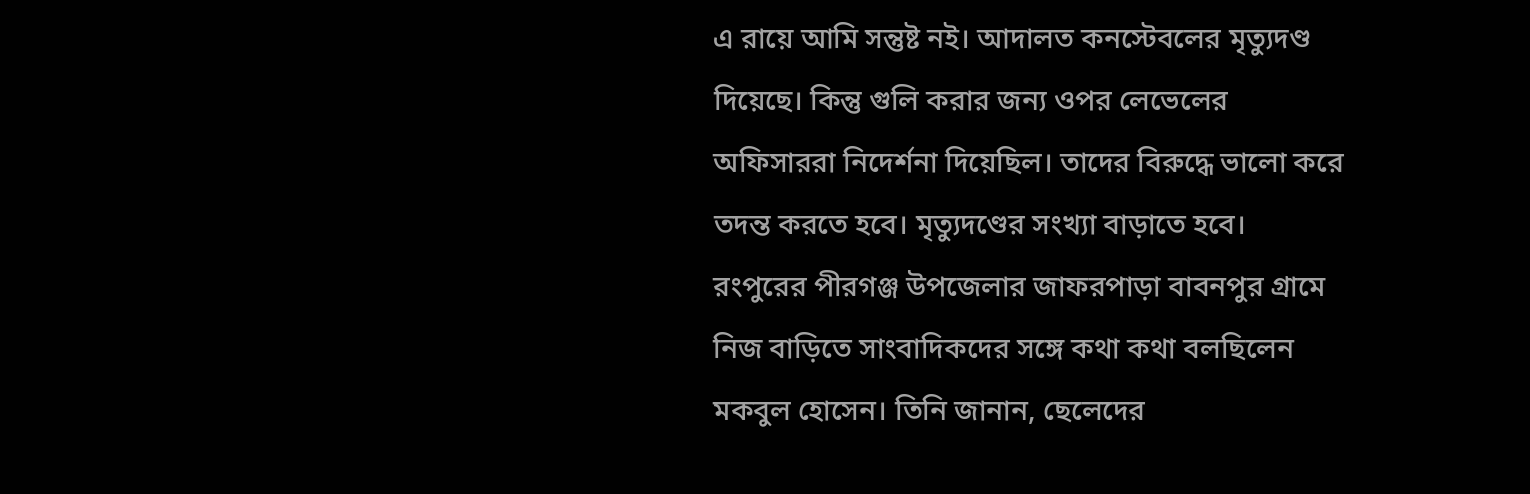এ রায়ে আমি সন্তুষ্ট নই। আদালত কনস্টেবলের মৃত্যুদণ্ড দিয়েছে। কিন্তু গুলি করার জন্য ওপর লেভেলের অফিসাররা নিদের্শনা দিয়েছিল। তাদের বিরুদ্ধে ভালো করে তদন্ত করতে হবে। মৃত্যুদণ্ডের সংখ্যা বাড়াতে হবে।
রংপুরের পীরগঞ্জ উপজেলার জাফরপাড়া বাবনপুর গ্রামে নিজ বাড়িতে সাংবাদিকদের সঙ্গে কথা কথা বলছিলেন মকবুল হোসেন। তিনি জানান, ছেলেদের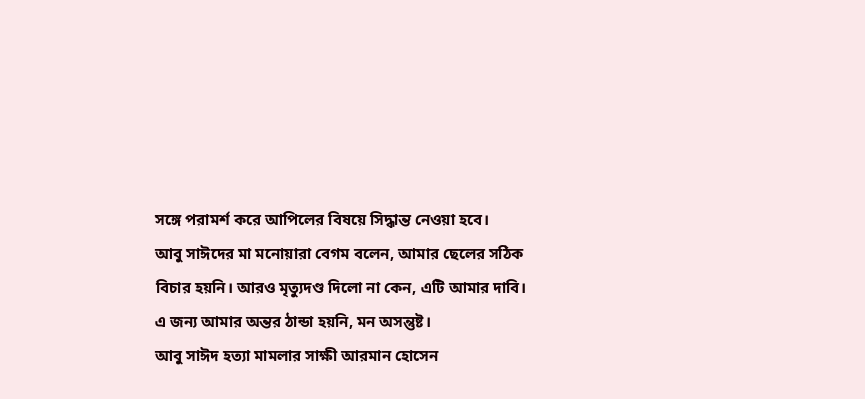সঙ্গে পরামর্শ করে আপিলের বিষয়ে সিদ্ধান্ত নেওয়া হবে।
আবু সাঈদের মা মনোয়ারা বেগম বলেন, আমার ছেলের সঠিক বিচার হয়নি। আরও মৃত্যুদণ্ড দিলো না কেন, এটি আমার দাবি। এ জন্য আমার অন্তর ঠান্ডা হয়নি, মন অসন্তুষ্ট।
আবু সাঈদ হত্যা মামলার সাক্ষী আরমান হোসেন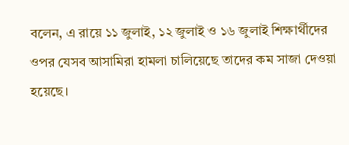বলেন, এ রায়ে ১১ জুলাই, ১২ জুলাই ও ১৬ জুলাই শিক্ষার্থীদের ওপর যেসব আসামিরা হামলা চালিয়েছে তাদের কম সাজা দেওয়া হয়েছে।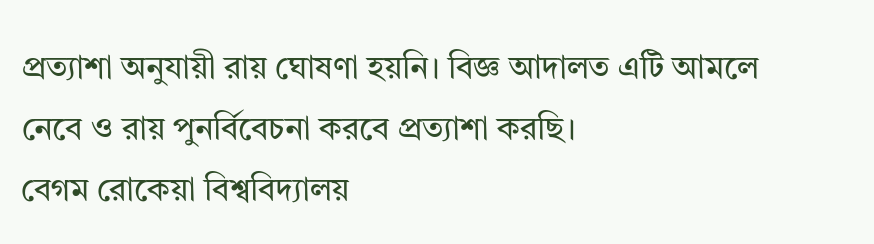প্রত্যাশা অনুযায়ী রায় ঘোষণা হয়নি। বিজ্ঞ আদালত এটি আমলে নেবে ও রায় পুনর্বিবেচনা করবে প্রত্যাশা করছি।
বেগম রোকেয়া বিশ্ববিদ্যালয়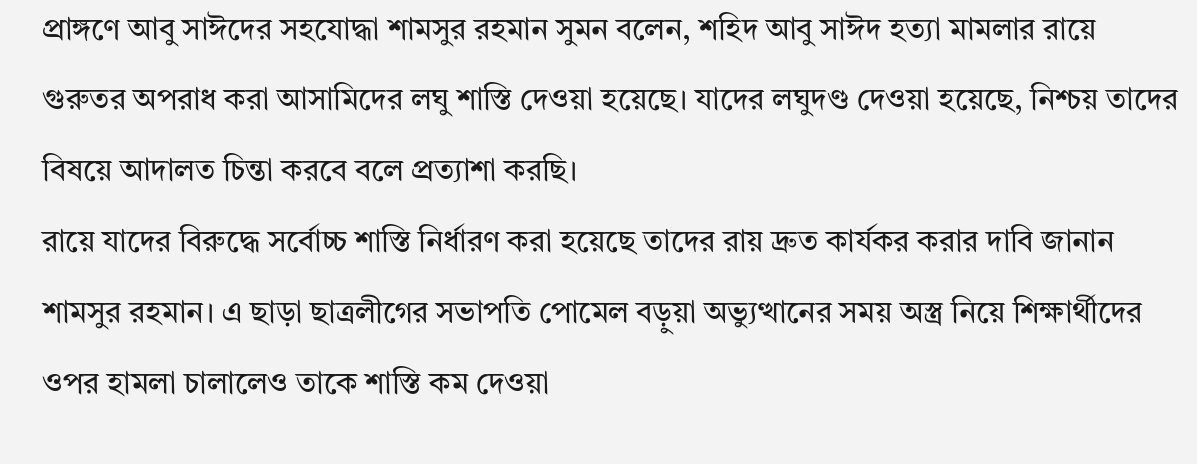প্রাঙ্গণে আবু সাঈদের সহযোদ্ধা শামসুর রহমান সুমন বলেন, শহিদ আবু সাঈদ হত্যা মামলার রায়ে গুরুতর অপরাধ করা আসামিদের লঘু শাস্তি দেওয়া হয়েছে। যাদের লঘুদণ্ড দেওয়া হয়েছে, নিশ্চয় তাদের বিষয়ে আদালত চিন্তা করবে বলে প্রত্যাশা করছি।
রায়ে যাদের বিরুদ্ধে সর্বোচ্চ শাস্তি নির্ধারণ করা হয়েছে তাদের রায় দ্রুত কার্যকর করার দাবি জানান শামসুর রহমান। এ ছাড়া ছাত্রলীগের সভাপতি পোমেল বড়ুয়া অভ্যুত্থানের সময় অস্ত্র নিয়ে শিক্ষার্থীদের ওপর হামলা চালালেও তাকে শাস্তি কম দেওয়া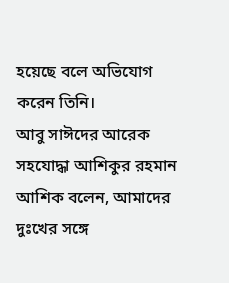হয়েছে বলে অভিযোগ করেন তিনি।
আবু সাঈদের আরেক সহযোদ্ধা আশিকুর রহমান আশিক বলেন, আমাদের দুঃখের সঙ্গে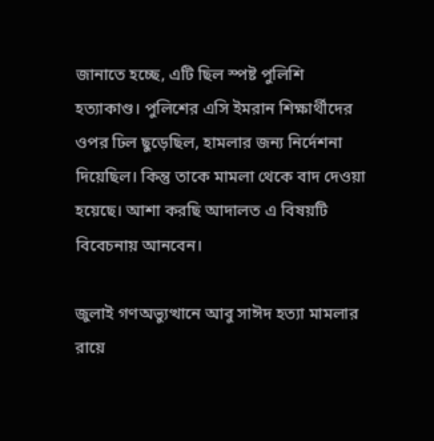জানাতে হচ্ছে, এটি ছিল স্পষ্ট পুলিশি হত্যাকাণ্ড। পুলিশের এসি ইমরান শিক্ষার্থীদের ওপর ঢিল ছুড়েছিল, হামলার জন্য নির্দেশনা দিয়েছিল। কিন্তু তাকে মামলা থেকে বাদ দেওয়া হয়েছে। আশা করছি আদালত এ বিষয়টি বিবেচনায় আনবেন।

জুলাই গণঅভ্যুত্থানে আবু সাঈদ হত্যা মামলার রায়ে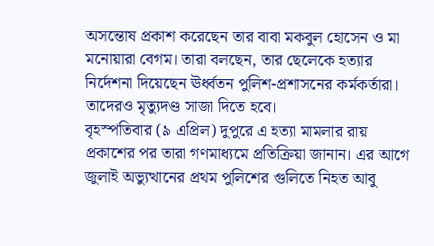অসন্তোষ প্রকাশ করেছেন তার বাবা মকবুল হোসেন ও মা মনোয়ারা বেগম। তারা বলছেন, তার ছেলেকে হত্যার নির্দেশনা দিয়েছেন ঊর্ধ্বতন পুলিশ-প্রশাসনের কর্মকর্তারা। তাদেরও মৃত্যুদণ্ড সাজা দিতে হবে।
বৃহস্পতিবার (৯ এপ্রিল) দুপুরে এ হত্যা মামলার রায় প্রকাশের পর তারা গণমাধ্যমে প্রতিক্রিয়া জানান। এর আগে জুলাই অভ্যুত্থানের প্রথম পুলিশের গুলিতে নিহত আবু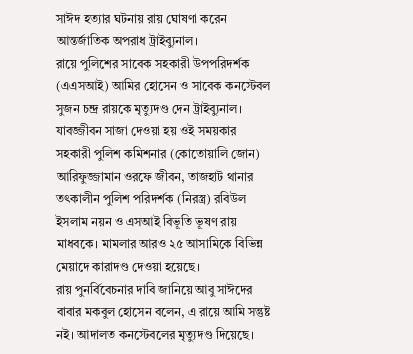সাঈদ হত্যার ঘটনায় রায় ঘোষণা করেন আন্তর্জাতিক অপরাধ ট্রাইব্যুনাল।
রায়ে পুলিশের সাবেক সহকারী উপপরিদর্শক (এএসআই) আমির হোসেন ও সাবেক কনস্টেবল সুজন চন্দ্র রায়কে মৃত্যুদণ্ড দেন ট্রাইব্যুনাল। যাবজ্জীবন সাজা দেওয়া হয় ওই সময়কার সহকারী পুলিশ কমিশনার (কোতোয়ালি জোন) আরিফুজ্জামান ওরফে জীবন, তাজহাট থানার তৎকালীন পুলিশ পরিদর্শক (নিরস্ত্র) রবিউল ইসলাম নয়ন ও এসআই বিভূতি ভূষণ রায় মাধবকে। মামলার আরও ২৫ আসামিকে বিভিন্ন মেয়াদে কারাদণ্ড দেওয়া হয়েছে।
রায় পুনর্বিবেচনার দাবি জানিয়ে আবু সাঈদের বাবার মকবুল হোসেন বলেন, এ রায়ে আমি সন্তুষ্ট নই। আদালত কনস্টেবলের মৃত্যুদণ্ড দিয়েছে।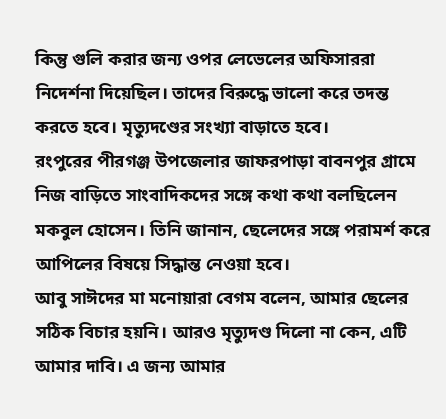কিন্তু গুলি করার জন্য ওপর লেভেলের অফিসাররা নিদের্শনা দিয়েছিল। তাদের বিরুদ্ধে ভালো করে তদন্ত করতে হবে। মৃত্যুদণ্ডের সংখ্যা বাড়াতে হবে।
রংপুরের পীরগঞ্জ উপজেলার জাফরপাড়া বাবনপুর গ্রামে নিজ বাড়িতে সাংবাদিকদের সঙ্গে কথা কথা বলছিলেন মকবুল হোসেন। তিনি জানান, ছেলেদের সঙ্গে পরামর্শ করে আপিলের বিষয়ে সিদ্ধান্ত নেওয়া হবে।
আবু সাঈদের মা মনোয়ারা বেগম বলেন, আমার ছেলের সঠিক বিচার হয়নি। আরও মৃত্যুদণ্ড দিলো না কেন, এটি আমার দাবি। এ জন্য আমার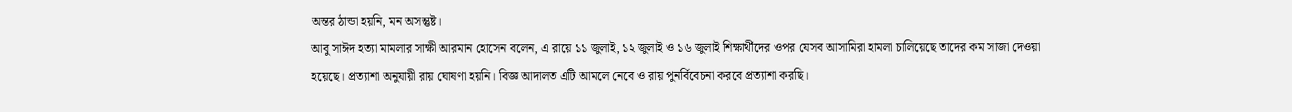অন্তর ঠান্ডা হয়নি, মন অসন্তুষ্ট।
আবু সাঈদ হত্যা মামলার সাক্ষী আরমান হোসেন বলেন, এ রায়ে ১১ জুলাই, ১২ জুলাই ও ১৬ জুলাই শিক্ষার্থীদের ওপর যেসব আসামিরা হামলা চালিয়েছে তাদের কম সাজা দেওয়া হয়েছে। প্রত্যাশা অনুযায়ী রায় ঘোষণা হয়নি। বিজ্ঞ আদালত এটি আমলে নেবে ও রায় পুনর্বিবেচনা করবে প্রত্যাশা করছি।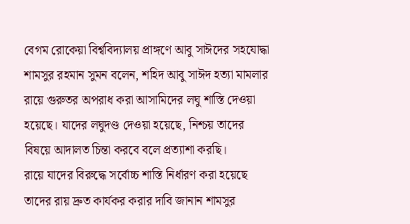বেগম রোকেয়া বিশ্ববিদ্যালয় প্রাঙ্গণে আবু সাঈদের সহযোদ্ধা শামসুর রহমান সুমন বলেন, শহিদ আবু সাঈদ হত্যা মামলার রায়ে গুরুতর অপরাধ করা আসামিদের লঘু শাস্তি দেওয়া হয়েছে। যাদের লঘুদণ্ড দেওয়া হয়েছে, নিশ্চয় তাদের বিষয়ে আদালত চিন্তা করবে বলে প্রত্যাশা করছি।
রায়ে যাদের বিরুদ্ধে সর্বোচ্চ শাস্তি নির্ধারণ করা হয়েছে তাদের রায় দ্রুত কার্যকর করার দাবি জানান শামসুর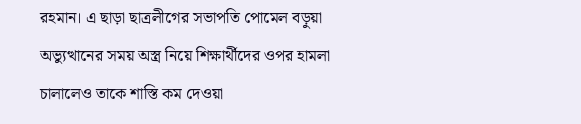রহমান। এ ছাড়া ছাত্রলীগের সভাপতি পোমেল বড়ুয়া অভ্যুত্থানের সময় অস্ত্র নিয়ে শিক্ষার্থীদের ওপর হামলা চালালেও তাকে শাস্তি কম দেওয়া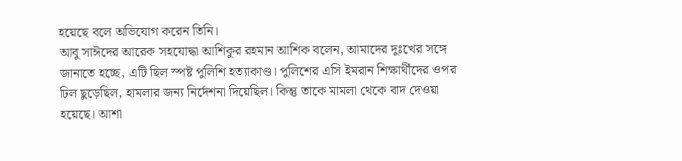হয়েছে বলে অভিযোগ করেন তিনি।
আবু সাঈদের আরেক সহযোদ্ধা আশিকুর রহমান আশিক বলেন, আমাদের দুঃখের সঙ্গে জানাতে হচ্ছে, এটি ছিল স্পষ্ট পুলিশি হত্যাকাণ্ড। পুলিশের এসি ইমরান শিক্ষার্থীদের ওপর ঢিল ছুড়েছিল, হামলার জন্য নির্দেশনা দিয়েছিল। কিন্তু তাকে মামলা থেকে বাদ দেওয়া হয়েছে। আশা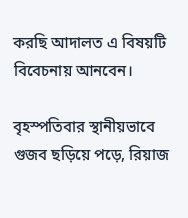করছি আদালত এ বিষয়টি বিবেচনায় আনবেন।

বৃহস্পতিবার স্থানীয়ভাবে গুজব ছড়িয়ে পড়ে, রিয়াজ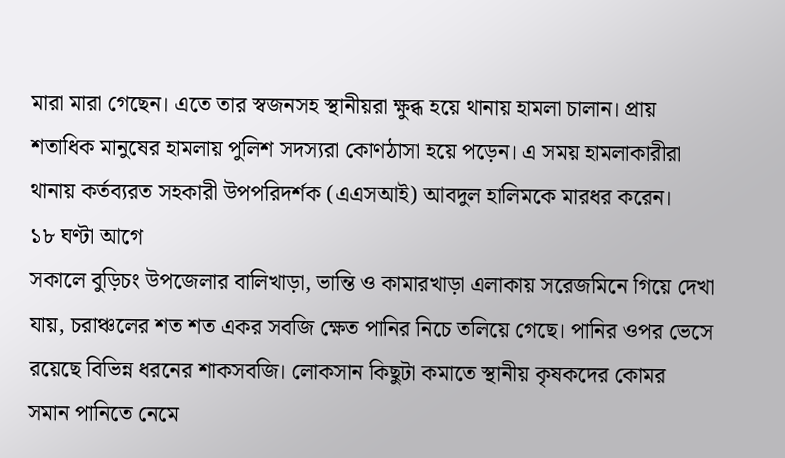মারা মারা গেছেন। এতে তার স্বজনসহ স্থানীয়রা ক্ষুব্ধ হয়ে থানায় হামলা চালান। প্রায় শতাধিক মানুষের হামলায় পুলিশ সদস্যরা কোণঠাসা হয়ে পড়েন। এ সময় হামলাকারীরা থানায় কর্তব্যরত সহকারী উপপরিদর্শক (এএসআই) আবদুল হালিমকে মারধর করেন।
১৮ ঘণ্টা আগে
সকালে বুড়িচং উপজেলার বালিখাড়া, ভান্তি ও কামারখাড়া এলাকায় সরেজমিনে গিয়ে দেখা যায়, চরাঞ্চলের শত শত একর সবজি ক্ষেত পানির নিচে তলিয়ে গেছে। পানির ওপর ভেসে রয়েছে বিভিন্ন ধরনের শাকসবজি। লোকসান কিছুটা কমাতে স্থানীয় কৃষকদের কোমর সমান পানিতে নেমে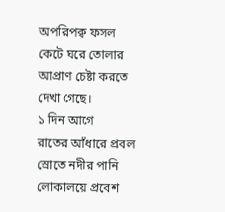অপরিপক্ব ফসল কেটে ঘরে তোলার আপ্রাণ চেষ্টা করতে দেখা গেছে।
১ দিন আগে
রাতের আঁধারে প্রবল স্রোতে নদীর পানি লোকালয়ে প্রবেশ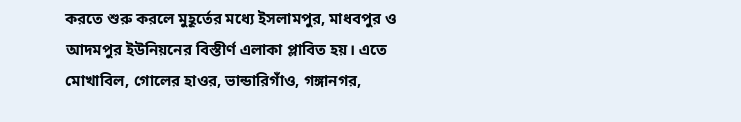করতে শুরু করলে মুহূর্তের মধ্যে ইসলামপুর, মাধবপুর ও আদমপুর ইউনিয়নের বিস্তীর্ণ এলাকা প্লাবিত হয়। এতে মোখাবিল, গোলের হাওর, ভান্ডারিগাঁও, গঙ্গানগর,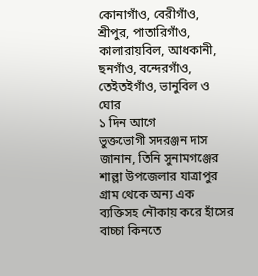কোনাগাঁও, বেরীগাঁও, শ্রীপুর, পাতারিগাঁও, কালারায়বিল, আধকানী, ছনগাঁও, বন্দেরগাঁও, তেইতইগাঁও, ভানুবিল ও ঘোর
১ দিন আগে
ভুক্তভোগী সদরঞ্জন দাস জানান, তিনি সুনামগঞ্জের শাল্লা উপজেলার যাত্রাপুর গ্রাম থেকে অন্য এক ব্যক্তিসহ নৌকায় করে হাঁসের বাচ্চা কিনতে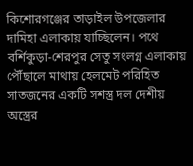কিশোরগঞ্জের তাড়াইল উপজেলার দামিহা এলাকায় যাচ্ছিলেন। পথে বর্শিকুড়া-শেরপুর সেতু সংলগ্ন এলাকায় পৌঁছালে মাথায় হেলমেট পরিহিত সাতজনের একটি সশস্ত্র দল দেশীয় অস্ত্রের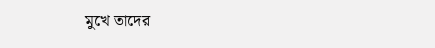মুখে তাদের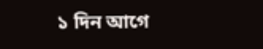১ দিন আগে